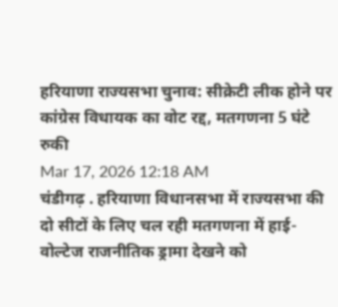हरियाणा राज्यसभा चुनाव: सीक्रेटी लीक होने पर कांग्रेस विधायक का वोट रद्द, मतगणना 5 घंटे रुकी
Mar 17, 2026 12:18 AM
चंडीगढ़ . हरियाणा विधानसभा में राज्यसभा की दो सीटों के लिए चल रही मतगणना में हाई-वोल्टेज राजनीतिक ड्रामा देखने को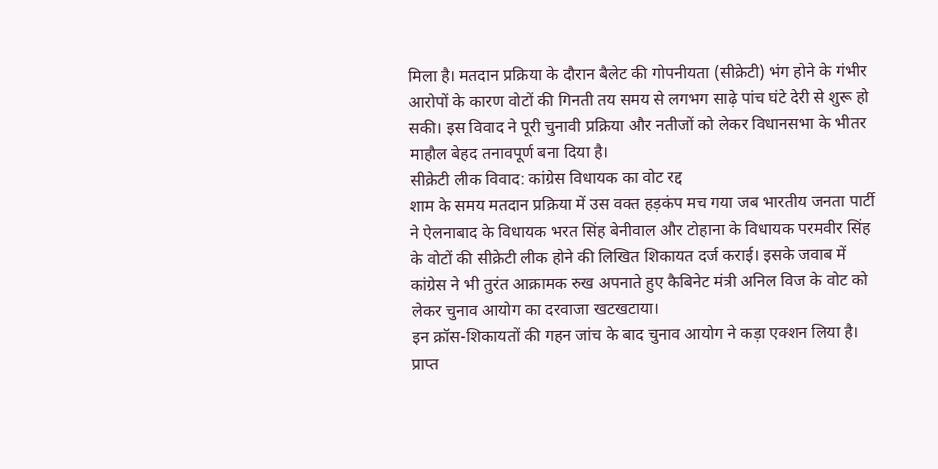मिला है। मतदान प्रक्रिया के दौरान बैलेट की गोपनीयता (सीक्रेटी) भंग होने के गंभीर आरोपों के कारण वोटों की गिनती तय समय से लगभग साढ़े पांच घंटे देरी से शुरू हो सकी। इस विवाद ने पूरी चुनावी प्रक्रिया और नतीजों को लेकर विधानसभा के भीतर माहौल बेहद तनावपूर्ण बना दिया है।
सीक्रेटी लीक विवाद: कांग्रेस विधायक का वोट रद्द
शाम के समय मतदान प्रक्रिया में उस वक्त हड़कंप मच गया जब भारतीय जनता पार्टी ने ऐलनाबाद के विधायक भरत सिंह बेनीवाल और टोहाना के विधायक परमवीर सिंह के वोटों की सीक्रेटी लीक होने की लिखित शिकायत दर्ज कराई। इसके जवाब में कांग्रेस ने भी तुरंत आक्रामक रुख अपनाते हुए कैबिनेट मंत्री अनिल विज के वोट को लेकर चुनाव आयोग का दरवाजा खटखटाया।
इन क्रॉस-शिकायतों की गहन जांच के बाद चुनाव आयोग ने कड़ा एक्शन लिया है। प्राप्त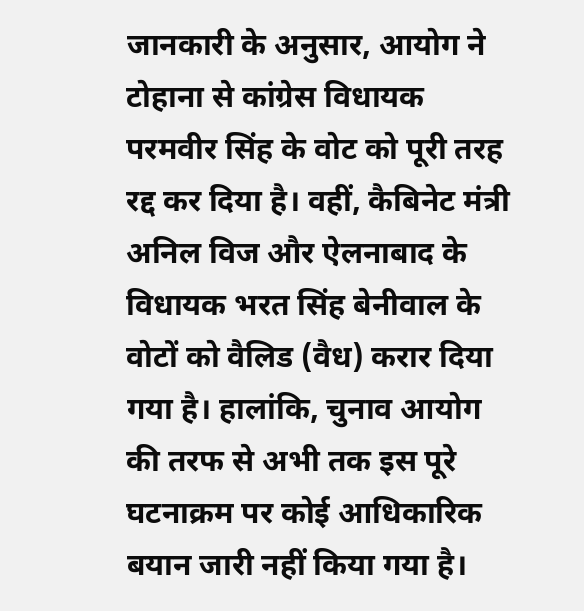जानकारी के अनुसार, आयोग ने टोहाना से कांग्रेस विधायक परमवीर सिंह के वोट को पूरी तरह रद्द कर दिया है। वहीं, कैबिनेट मंत्री अनिल विज और ऐलनाबाद के विधायक भरत सिंह बेनीवाल के वोटों को वैलिड (वैध) करार दिया गया है। हालांकि, चुनाव आयोग की तरफ से अभी तक इस पूरे घटनाक्रम पर कोई आधिकारिक बयान जारी नहीं किया गया है।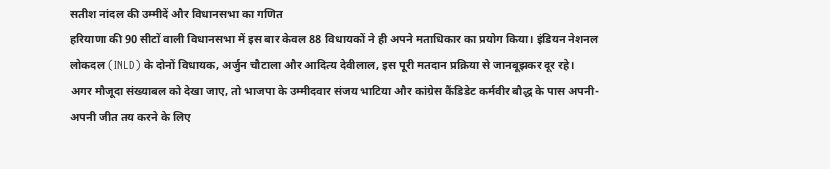सतीश नांदल की उम्मीदें और विधानसभा का गणित
हरियाणा की 90 सीटों वाली विधानसभा में इस बार केवल 88 विधायकों ने ही अपने मताधिकार का प्रयोग किया। इंडियन नेशनल लोकदल (INLD) के दोनों विधायक, अर्जुन चौटाला और आदित्य देवीलाल, इस पूरी मतदान प्रक्रिया से जानबूझकर दूर रहे।
अगर मौजूदा संख्याबल को देखा जाए, तो भाजपा के उम्मीदवार संजय भाटिया और कांग्रेस कैंडिडेट कर्मवीर बौद्ध के पास अपनी-अपनी जीत तय करने के लिए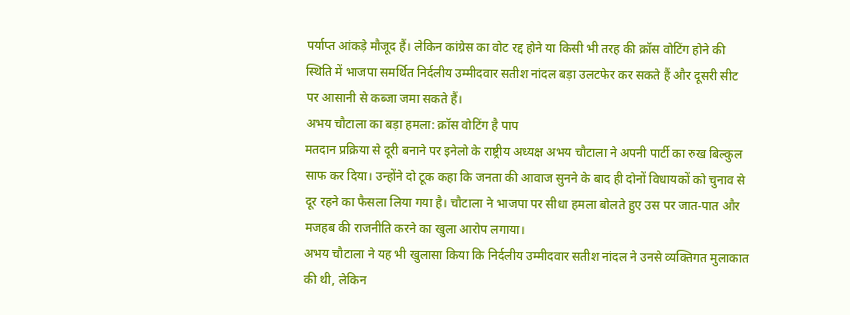पर्याप्त आंकड़े मौजूद हैं। लेकिन कांग्रेस का वोट रद्द होने या किसी भी तरह की क्रॉस वोटिंग होने की स्थिति में भाजपा समर्थित निर्दलीय उम्मीदवार सतीश नांदल बड़ा उलटफेर कर सकते हैं और दूसरी सीट पर आसानी से कब्जा जमा सकते हैं।
अभय चौटाला का बड़ा हमला: क्रॉस वोटिंग है पाप
मतदान प्रक्रिया से दूरी बनाने पर इनेलो के राष्ट्रीय अध्यक्ष अभय चौटाला ने अपनी पार्टी का रुख बिल्कुल साफ कर दिया। उन्होंने दो टूक कहा कि जनता की आवाज सुनने के बाद ही दोनों विधायकों को चुनाव से दूर रहने का फैसला लिया गया है। चौटाला ने भाजपा पर सीधा हमला बोलते हुए उस पर जात-पात और मजहब की राजनीति करने का खुला आरोप लगाया।
अभय चौटाला ने यह भी खुलासा किया कि निर्दलीय उम्मीदवार सतीश नांदल ने उनसे व्यक्तिगत मुलाकात की थी, लेकिन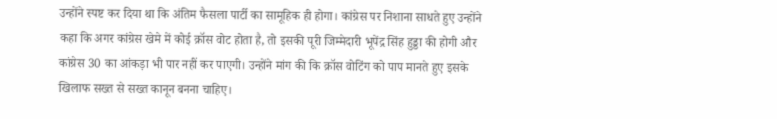उन्होंने स्पष्ट कर दिया था कि अंतिम फैसला पार्टी का सामूहिक ही होगा। कांग्रेस पर निशाना साधते हुए उन्होंने कहा कि अगर कांग्रेस खेमे में कोई क्रॉस वोट होता है, तो इसकी पूरी जिम्मेदारी भूपेंद्र सिंह हुड्डा की होगी और कांग्रेस 30 का आंकड़ा भी पार नहीं कर पाएगी। उन्होंने मांग की कि क्रॉस वोटिंग को पाप मानते हुए इसके खिलाफ सख्त से सख्त कानून बनना चाहिए।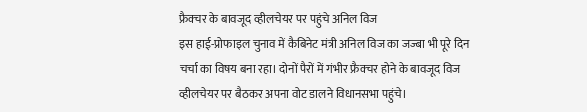फ्रैक्चर के बावजूद व्हीलचेयर पर पहुंचे अनिल विज
इस हाई-प्रोफाइल चुनाव में कैबिनेट मंत्री अनिल विज का जज्बा भी पूरे दिन चर्चा का विषय बना रहा। दोनों पैरों में गंभीर फ्रैक्चर होने के बावजूद विज व्हीलचेयर पर बैठकर अपना वोट डालने विधानसभा पहुंचे।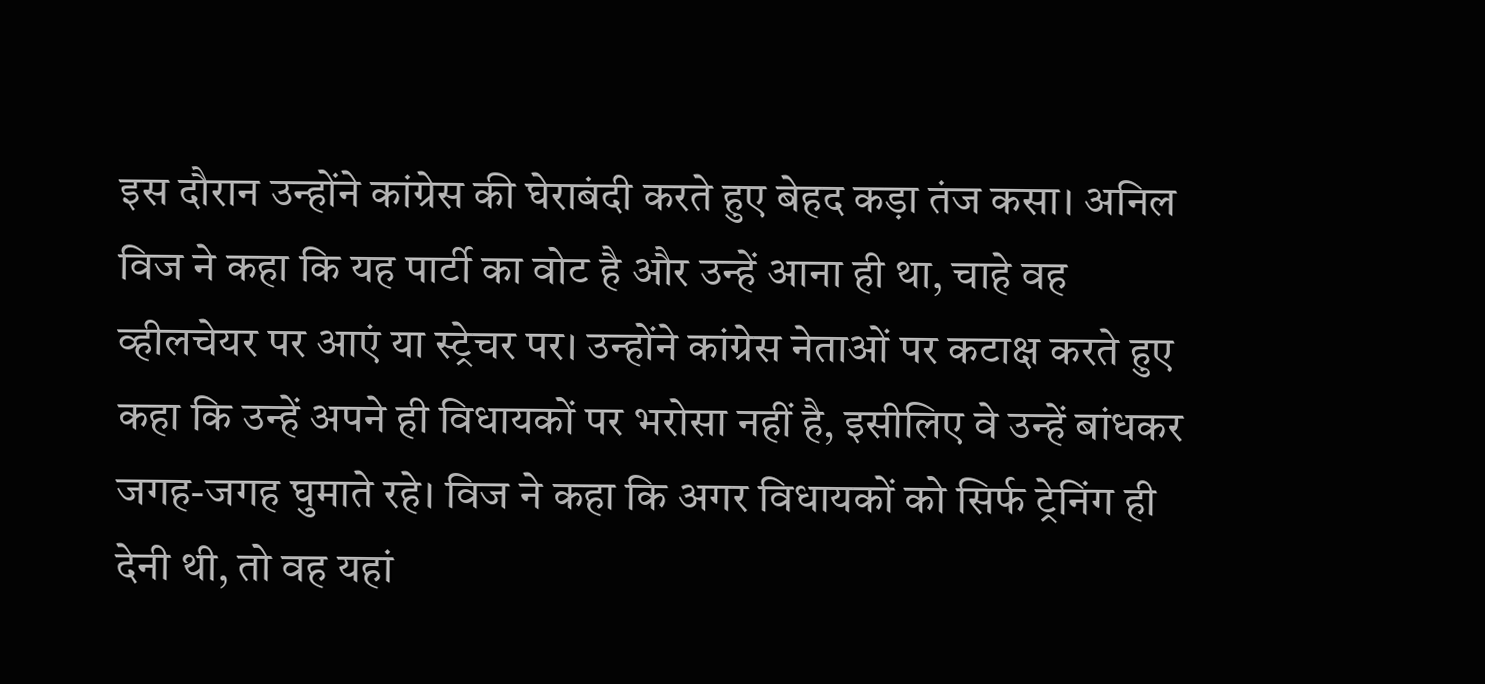इस दौरान उन्होंने कांग्रेस की घेराबंदी करते हुए बेहद कड़ा तंज कसा। अनिल विज ने कहा कि यह पार्टी का वोट है और उन्हें आना ही था, चाहे वह व्हीलचेयर पर आएं या स्ट्रेचर पर। उन्होंने कांग्रेस नेताओं पर कटाक्ष करते हुए कहा कि उन्हें अपने ही विधायकों पर भरोसा नहीं है, इसीलिए वे उन्हें बांधकर जगह-जगह घुमाते रहे। विज ने कहा कि अगर विधायकों को सिर्फ ट्रेनिंग ही देनी थी, तो वह यहां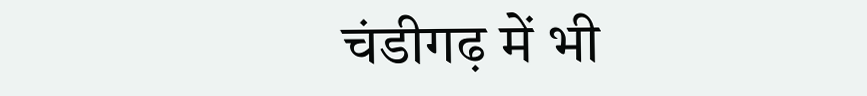चंडीगढ़ में भी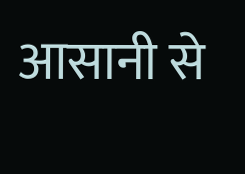आसानी से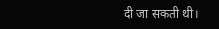दी जा सकती थी।